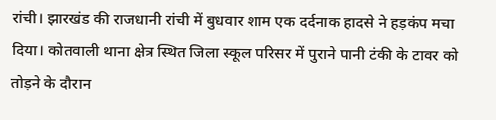रांची। झारखंड की राजधानी रांची में बुधवार शाम एक दर्दनाक हादसे ने हड़कंप मचा दिया। कोतवाली थाना क्षेत्र स्थित जिला स्कूल परिसर में पुराने पानी टंकी के टावर को तोड़ने के दौरान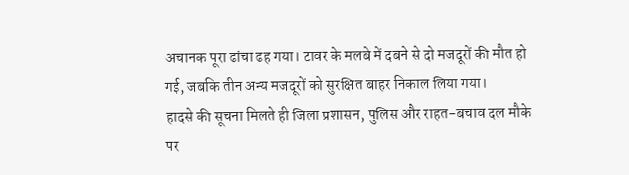अचानक पूरा ढांचा ढह गया। टावर के मलबे में दबने से दो मजदूरों की मौत हो गई, जबकि तीन अन्य मजदूरों को सुरक्षित बाहर निकाल लिया गया।
हादसे की सूचना मिलते ही जिला प्रशासन, पुलिस और राहत-बचाव दल मौके पर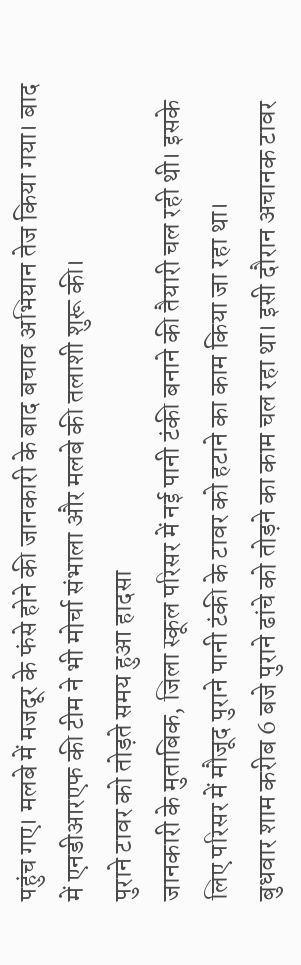पहुंच गए। मलबे में मजदूर के फंसे होने की जानकारी के बाद बचाव अभियान तेज किया गया। बाद में एनडीआरएफ की टीम ने भी मोर्चा संभाला और मलबे की तलाशी शुरू की।
पुराने टावर को तोड़ते समय हुआ हादसा
जानकारी के मुताबिक, जिला स्कूल परिसर में नई पानी टंकी बनाने की तैयारी चल रही थी। इसके लिए परिसर में मौजूद पुराने पानी टंकी के टावर को हटाने का काम किया जा रहा था।
बुधवार शाम करीब 6 बजे पुराने ढांचे को तोड़ने का काम चल रहा था। इसी दौरान अचानक टावर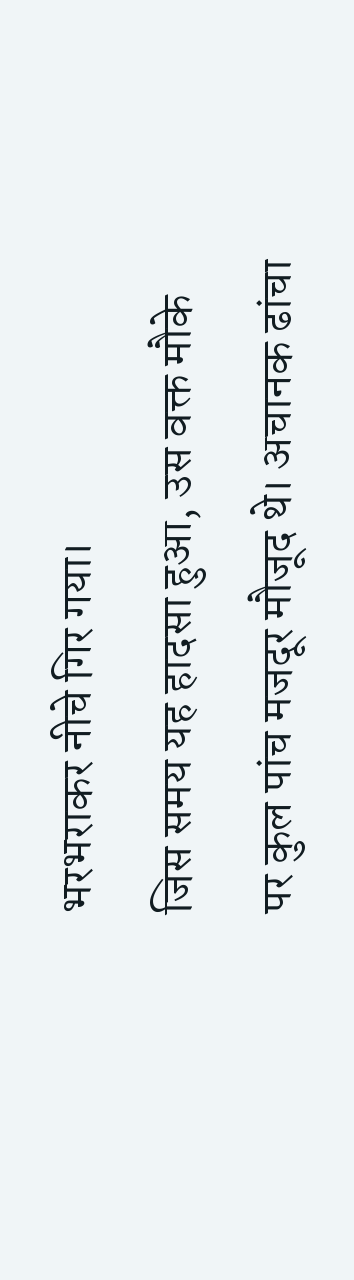भरभराकर नीचे गिर गया।
जिस समय यह हादसा हुआ, उस वक्त मौके पर कुल पांच मजदूर मौजूद थे। अचानक ढांचा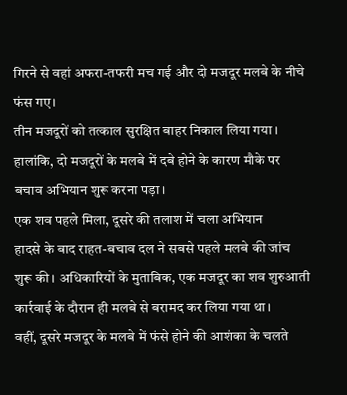गिरने से वहां अफरा-तफरी मच गई और दो मजदूर मलबे के नीचे फंस गए।
तीन मजदूरों को तत्काल सुरक्षित बाहर निकाल लिया गया। हालांकि, दो मजदूरों के मलबे में दबे होने के कारण मौके पर बचाव अभियान शुरू करना पड़ा।
एक शव पहले मिला, दूसरे की तलाश में चला अभियान
हादसे के बाद राहत-बचाव दल ने सबसे पहले मलबे की जांच शुरू की। अधिकारियों के मुताबिक, एक मजदूर का शव शुरुआती कार्रवाई के दौरान ही मलबे से बरामद कर लिया गया था।
वहीं, दूसरे मजदूर के मलबे में फंसे होने की आशंका के चलते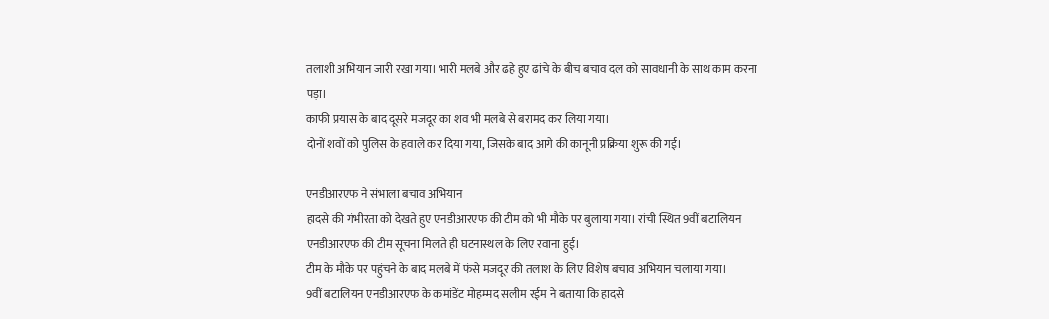तलाशी अभियान जारी रखा गया। भारी मलबे और ढहे हुए ढांचे के बीच बचाव दल को सावधानी के साथ काम करना पड़ा।
काफी प्रयास के बाद दूसरे मजदूर का शव भी मलबे से बरामद कर लिया गया।
दोनों शवों को पुलिस के हवाले कर दिया गया, जिसके बाद आगे की कानूनी प्रक्रिया शुरू की गई।

एनडीआरएफ ने संभाला बचाव अभियान
हादसे की गंभीरता को देखते हुए एनडीआरएफ की टीम को भी मौके पर बुलाया गया। रांची स्थित 9वीं बटालियन एनडीआरएफ की टीम सूचना मिलते ही घटनास्थल के लिए रवाना हुई।
टीम के मौके पर पहुंचने के बाद मलबे में फंसे मजदूर की तलाश के लिए विशेष बचाव अभियान चलाया गया।
9वीं बटालियन एनडीआरएफ के कमांडेंट मोहम्मद सलीम रईम ने बताया कि हादसे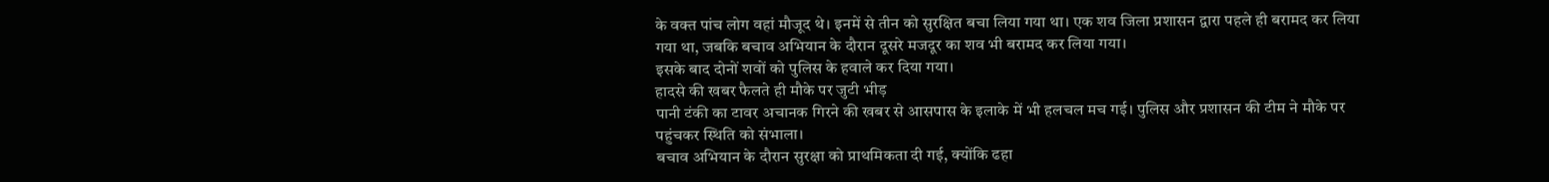के वक्त पांच लोग वहां मौजूद थे। इनमें से तीन को सुरक्षित बचा लिया गया था। एक शव जिला प्रशासन द्वारा पहले ही बरामद कर लिया गया था, जबकि बचाव अभियान के दौरान दूसरे मजदूर का शव भी बरामद कर लिया गया।
इसके बाद दोनों शवों को पुलिस के हवाले कर दिया गया।
हादसे की खबर फैलते ही मौके पर जुटी भीड़
पानी टंकी का टावर अचानक गिरने की खबर से आसपास के इलाके में भी हलचल मच गई। पुलिस और प्रशासन की टीम ने मौके पर पहुंचकर स्थिति को संभाला।
बचाव अभियान के दौरान सुरक्षा को प्राथमिकता दी गई, क्योंकि ढहा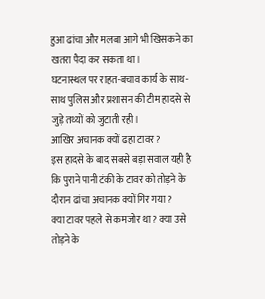हुआ ढांचा और मलबा आगे भी खिसकने का खतरा पैदा कर सकता था।
घटनास्थल पर राहत-बचाव कार्य के साथ-साथ पुलिस और प्रशासन की टीम हादसे से जुड़े तथ्यों को जुटाती रही।
आखिर अचानक क्यों ढहा टावर?
इस हादसे के बाद सबसे बड़ा सवाल यही है कि पुराने पानी टंकी के टावर को तोड़ने के दौरान ढांचा अचानक क्यों गिर गया?
क्या टावर पहले से कमजोर था? क्या उसे तोड़ने के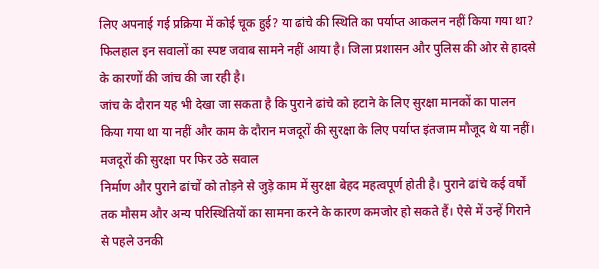लिए अपनाई गई प्रक्रिया में कोई चूक हुई? या ढांचे की स्थिति का पर्याप्त आकलन नहीं किया गया था?
फिलहाल इन सवालों का स्पष्ट जवाब सामने नहीं आया है। जिला प्रशासन और पुलिस की ओर से हादसे के कारणों की जांच की जा रही है।
जांच के दौरान यह भी देखा जा सकता है कि पुराने ढांचे को हटाने के लिए सुरक्षा मानकों का पालन किया गया था या नहीं और काम के दौरान मजदूरों की सुरक्षा के लिए पर्याप्त इंतजाम मौजूद थे या नहीं।
मजदूरों की सुरक्षा पर फिर उठे सवाल
निर्माण और पुराने ढांचों को तोड़ने से जुड़े काम में सुरक्षा बेहद महत्वपूर्ण होती है। पुराने ढांचे कई वर्षों तक मौसम और अन्य परिस्थितियों का सामना करने के कारण कमजोर हो सकते हैं। ऐसे में उन्हें गिराने से पहले उनकी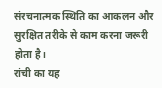संरचनात्मक स्थिति का आकलन और सुरक्षित तरीके से काम करना जरूरी होता है।
रांची का यह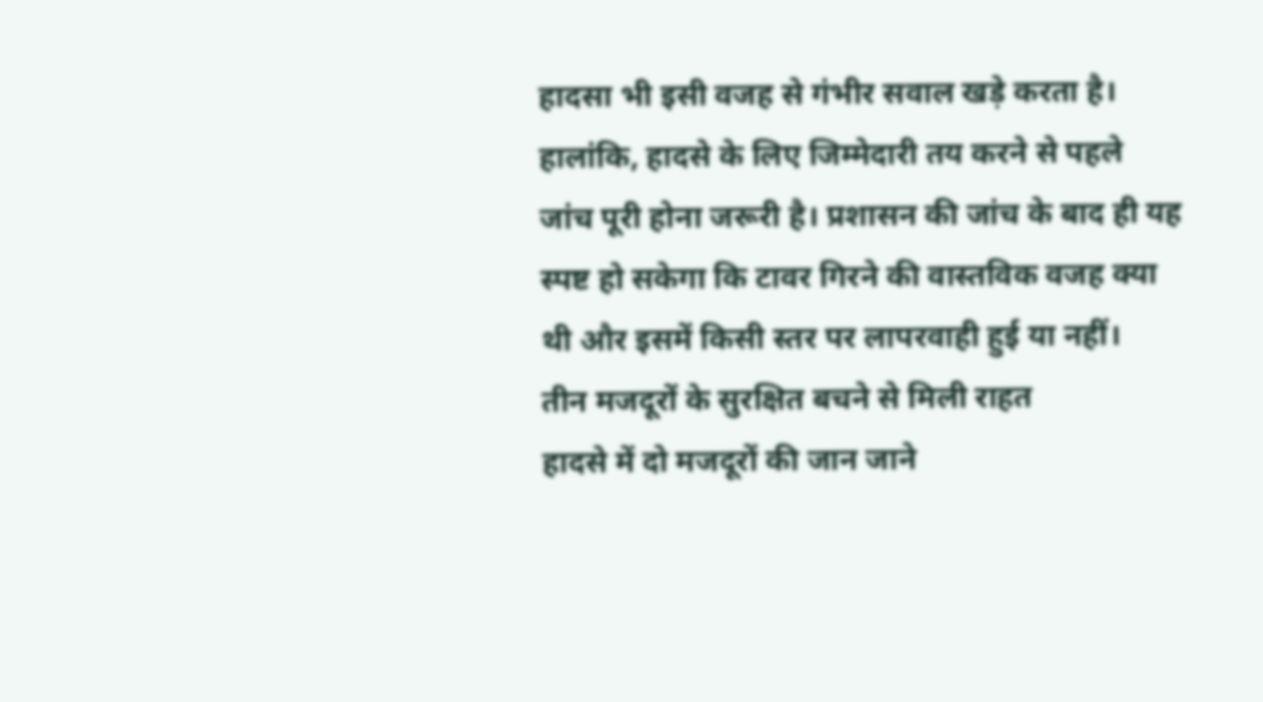हादसा भी इसी वजह से गंभीर सवाल खड़े करता है।
हालांकि, हादसे के लिए जिम्मेदारी तय करने से पहले जांच पूरी होना जरूरी है। प्रशासन की जांच के बाद ही यह स्पष्ट हो सकेगा कि टावर गिरने की वास्तविक वजह क्या थी और इसमें किसी स्तर पर लापरवाही हुई या नहीं।
तीन मजदूरों के सुरक्षित बचने से मिली राहत
हादसे में दो मजदूरों की जान जाने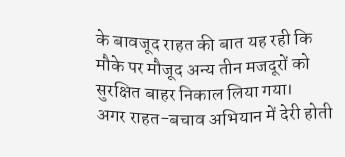के बावजूद राहत की बात यह रही कि मौके पर मौजूद अन्य तीन मजदूरों को सुरक्षित बाहर निकाल लिया गया।
अगर राहत-बचाव अभियान में देरी होती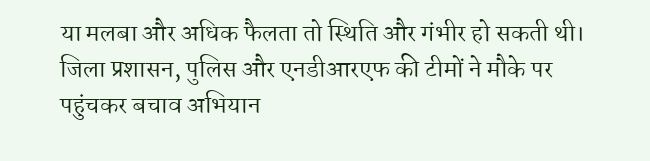या मलबा और अधिक फैलता तो स्थिति और गंभीर हो सकती थी। जिला प्रशासन, पुलिस और एनडीआरएफ की टीमों ने मौके पर पहुंचकर बचाव अभियान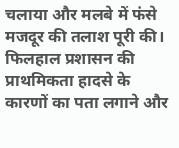चलाया और मलबे में फंसे मजदूर की तलाश पूरी की।
फिलहाल प्रशासन की प्राथमिकता हादसे के कारणों का पता लगाने और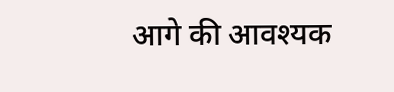आगे की आवश्यक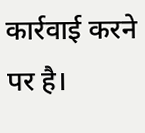कार्रवाई करने पर है।